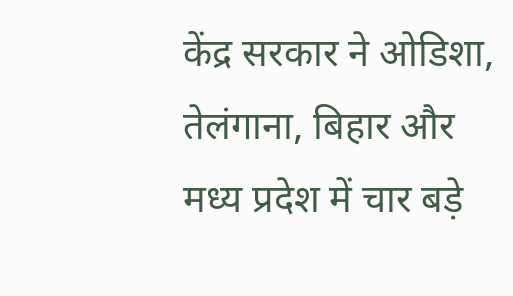केंद्र सरकार ने ओडिशा, तेलंगाना, बिहार और मध्य प्रदेश में चार बड़े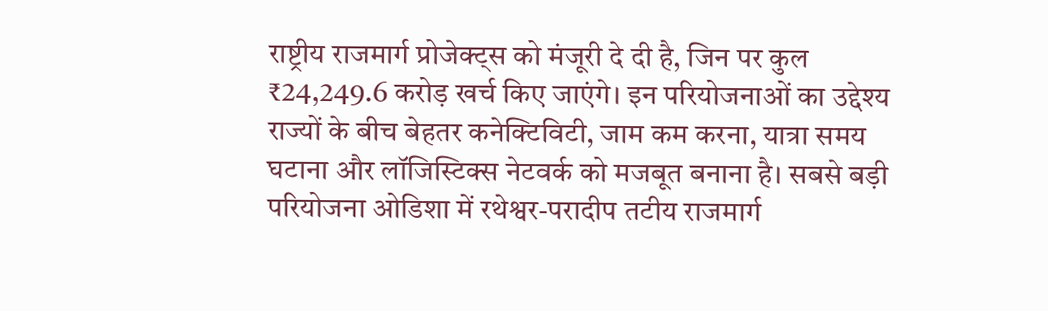राष्ट्रीय राजमार्ग प्रोजेक्ट्स को मंजूरी दे दी है, जिन पर कुल ₹24,249.6 करोड़ खर्च किए जाएंगे। इन परियोजनाओं का उद्देश्य राज्यों के बीच बेहतर कनेक्टिविटी, जाम कम करना, यात्रा समय घटाना और लॉजिस्टिक्स नेटवर्क को मजबूत बनाना है। सबसे बड़ी परियोजना ओडिशा में रथेश्वर-परादीप तटीय राजमार्ग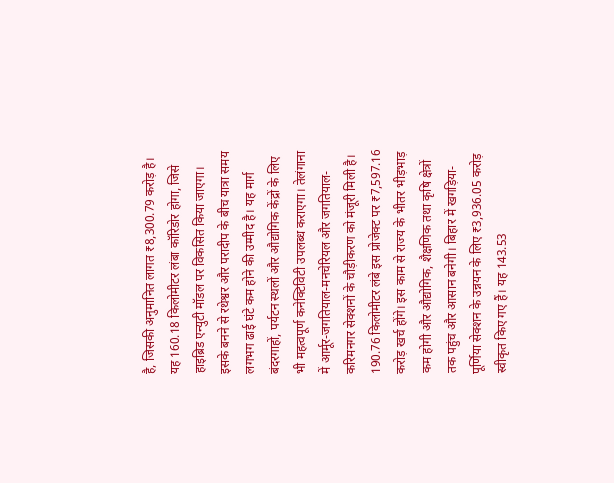है, जिसकी अनुमानित लागत ₹8,300.79 करोड़ है। यह 160.18 किलोमीटर लंबा कॉरिडोर होगा, जिसे हाइब्रिड एन्युटी मॉडल पर विकसित किया जाएगा। इसके बनने से रथेश्वर और परादीप के बीच यात्रा समय लगभग ढाई घंटे कम होने की उम्मीद है। यह मार्ग बंदरगाहों, पर्यटन स्थलों और औद्योगिक केंद्रों के लिए भी महत्वपूर्ण कनेक्टिविटी उपलब्ध कराएगा। तेलंगाना में आर्मूर-जगतियाल-मनचेरियल और जगतियाल-करिमनगर सेक्शनों के चौड़ीकरण को मंजूरी मिली है। 190.76 किलोमीटर लंबे इस प्रोजेक्ट पर ₹7,597.16 करोड़ खर्च होंगे। इस काम से राज्य के भीतर भीड़भाड़ कम होगी और औद्योगिक, शैक्षणिक तथा कृषि क्षेत्रों तक पहुंच और आसान बनेगी। बिहार में खगड़िया-पूर्णिया सेक्शन के उन्नयन के लिए ₹3,936.05 करोड़ स्वीकृत किए गए हैं। यह 143.53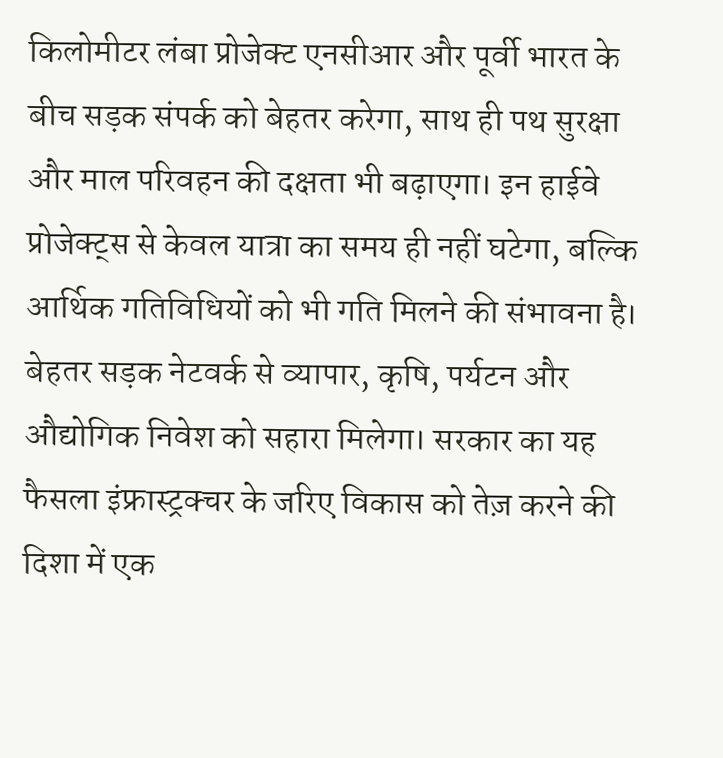किलोमीटर लंबा प्रोजेक्ट एनसीआर और पूर्वी भारत के बीच सड़क संपर्क को बेहतर करेगा, साथ ही पथ सुरक्षा और माल परिवहन की दक्षता भी बढ़ाएगा। इन हाईवे प्रोजेक्ट्स से केवल यात्रा का समय ही नहीं घटेगा, बल्कि आर्थिक गतिविधियों को भी गति मिलने की संभावना है। बेहतर सड़क नेटवर्क से व्यापार, कृषि, पर्यटन और औद्योगिक निवेश को सहारा मिलेगा। सरकार का यह फैसला इंफ्रास्ट्रक्चर के जरिए विकास को तेज़ करने की दिशा में एक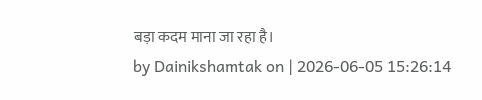बड़ा कदम माना जा रहा है।
by Dainikshamtak on | 2026-06-05 15:26:14